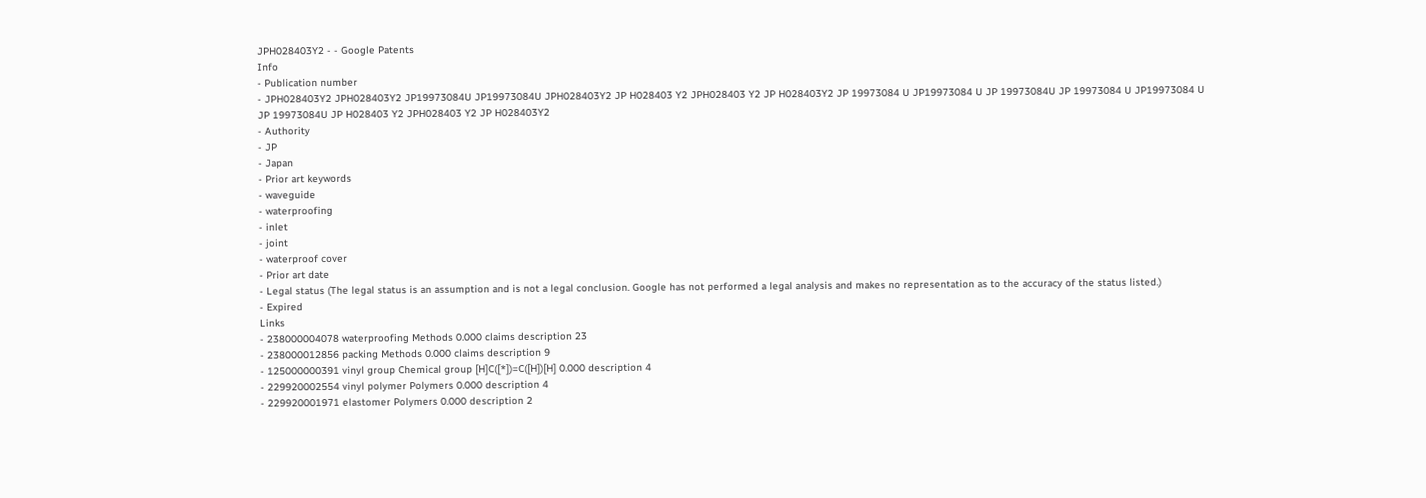JPH028403Y2 - - Google Patents
Info
- Publication number
- JPH028403Y2 JPH028403Y2 JP19973084U JP19973084U JPH028403Y2 JP H028403 Y2 JPH028403 Y2 JP H028403Y2 JP 19973084 U JP19973084 U JP 19973084U JP 19973084 U JP19973084 U JP 19973084U JP H028403 Y2 JPH028403 Y2 JP H028403Y2
- Authority
- JP
- Japan
- Prior art keywords
- waveguide
- waterproofing
- inlet
- joint
- waterproof cover
- Prior art date
- Legal status (The legal status is an assumption and is not a legal conclusion. Google has not performed a legal analysis and makes no representation as to the accuracy of the status listed.)
- Expired
Links
- 238000004078 waterproofing Methods 0.000 claims description 23
- 238000012856 packing Methods 0.000 claims description 9
- 125000000391 vinyl group Chemical group [H]C([*])=C([H])[H] 0.000 description 4
- 229920002554 vinyl polymer Polymers 0.000 description 4
- 229920001971 elastomer Polymers 0.000 description 2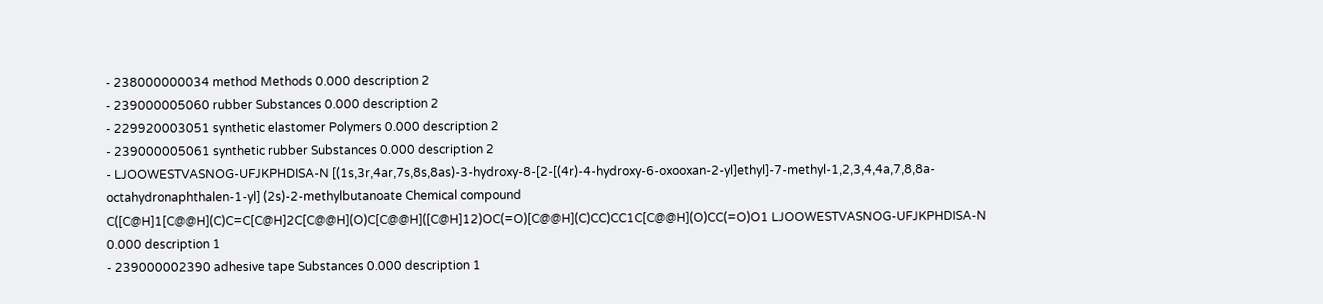- 238000000034 method Methods 0.000 description 2
- 239000005060 rubber Substances 0.000 description 2
- 229920003051 synthetic elastomer Polymers 0.000 description 2
- 239000005061 synthetic rubber Substances 0.000 description 2
- LJOOWESTVASNOG-UFJKPHDISA-N [(1s,3r,4ar,7s,8s,8as)-3-hydroxy-8-[2-[(4r)-4-hydroxy-6-oxooxan-2-yl]ethyl]-7-methyl-1,2,3,4,4a,7,8,8a-octahydronaphthalen-1-yl] (2s)-2-methylbutanoate Chemical compound C([C@H]1[C@@H](C)C=C[C@H]2C[C@@H](O)C[C@@H]([C@H]12)OC(=O)[C@@H](C)CC)CC1C[C@@H](O)CC(=O)O1 LJOOWESTVASNOG-UFJKPHDISA-N 0.000 description 1
- 239000002390 adhesive tape Substances 0.000 description 1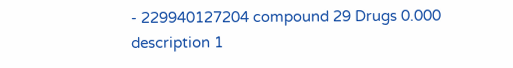- 229940127204 compound 29 Drugs 0.000 description 1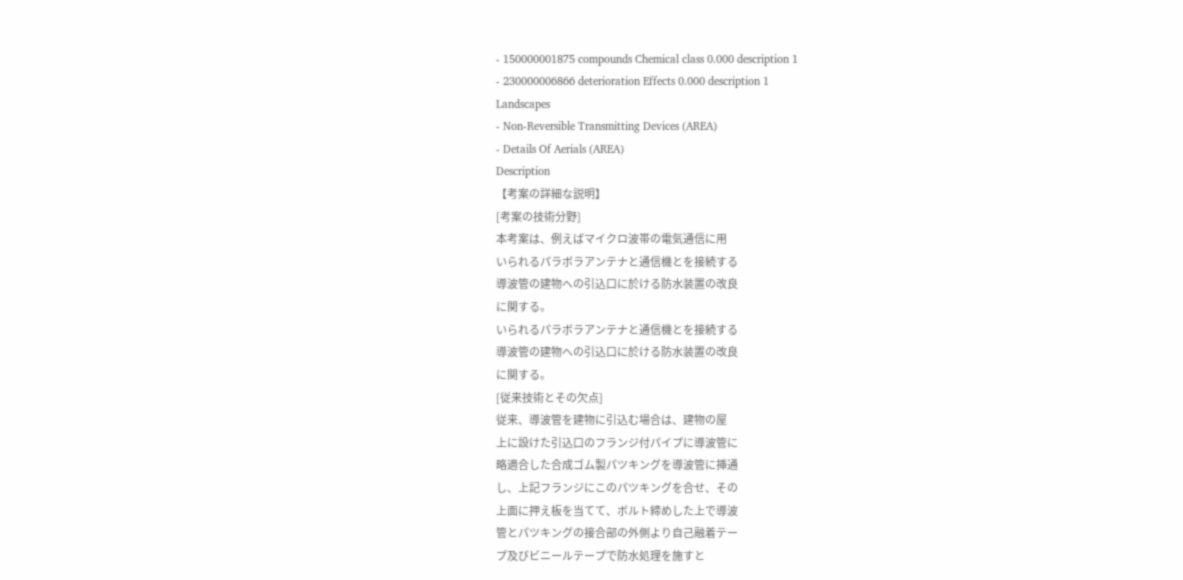- 150000001875 compounds Chemical class 0.000 description 1
- 230000006866 deterioration Effects 0.000 description 1
Landscapes
- Non-Reversible Transmitting Devices (AREA)
- Details Of Aerials (AREA)
Description
【考案の詳細な説明】
[考案の技術分野]
本考案は、例えばマイクロ波帯の電気通信に用
いられるパラボラアンテナと通信機とを接続する
導波管の建物への引込口に於ける防水装置の改良
に関する。
いられるパラボラアンテナと通信機とを接続する
導波管の建物への引込口に於ける防水装置の改良
に関する。
[従来技術とその欠点]
従来、導波管を建物に引込む場合は、建物の屋
上に設けた引込口のフランジ付パイプに導波管に
略適合した合成ゴム製パツキングを導波管に挿通
し、上記フランジにこのパツキングを合せ、その
上面に押え板を当てて、ボルト締めした上で導波
管とパツキングの接合部の外側より自己融着テー
プ及びビニールテープで防水処理を施すと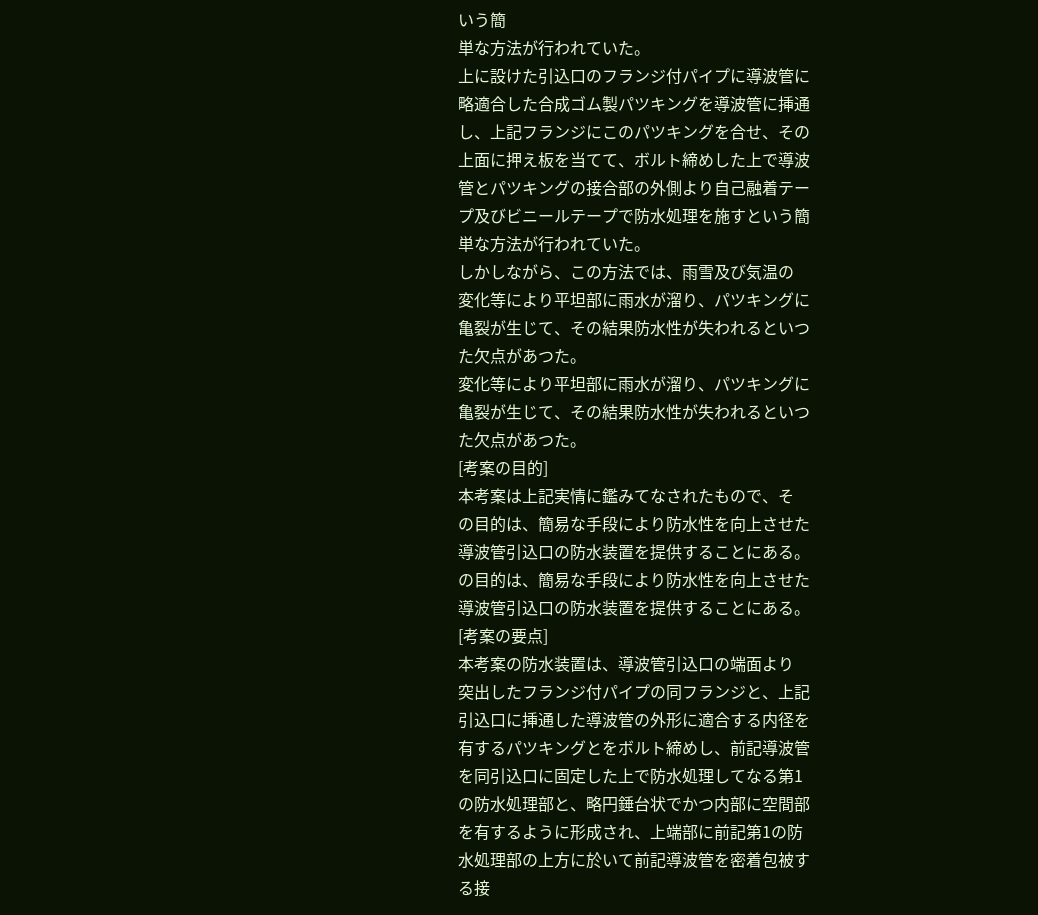いう簡
単な方法が行われていた。
上に設けた引込口のフランジ付パイプに導波管に
略適合した合成ゴム製パツキングを導波管に挿通
し、上記フランジにこのパツキングを合せ、その
上面に押え板を当てて、ボルト締めした上で導波
管とパツキングの接合部の外側より自己融着テー
プ及びビニールテープで防水処理を施すという簡
単な方法が行われていた。
しかしながら、この方法では、雨雪及び気温の
変化等により平坦部に雨水が溜り、パツキングに
亀裂が生じて、その結果防水性が失われるといつ
た欠点があつた。
変化等により平坦部に雨水が溜り、パツキングに
亀裂が生じて、その結果防水性が失われるといつ
た欠点があつた。
[考案の目的]
本考案は上記実情に鑑みてなされたもので、そ
の目的は、簡易な手段により防水性を向上させた
導波管引込口の防水装置を提供することにある。
の目的は、簡易な手段により防水性を向上させた
導波管引込口の防水装置を提供することにある。
[考案の要点]
本考案の防水装置は、導波管引込口の端面より
突出したフランジ付パイプの同フランジと、上記
引込口に挿通した導波管の外形に適合する内径を
有するパツキングとをボルト締めし、前記導波管
を同引込口に固定した上で防水処理してなる第1
の防水処理部と、略円錘台状でかつ内部に空間部
を有するように形成され、上端部に前記第1の防
水処理部の上方に於いて前記導波管を密着包被す
る接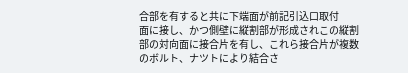合部を有すると共に下端面が前記引込口取付
面に接し、かつ側壁に縦割部が形成されこの縦割
部の対向面に接合片を有し、これら接合片が複数
のボルト、ナツトにより結合さ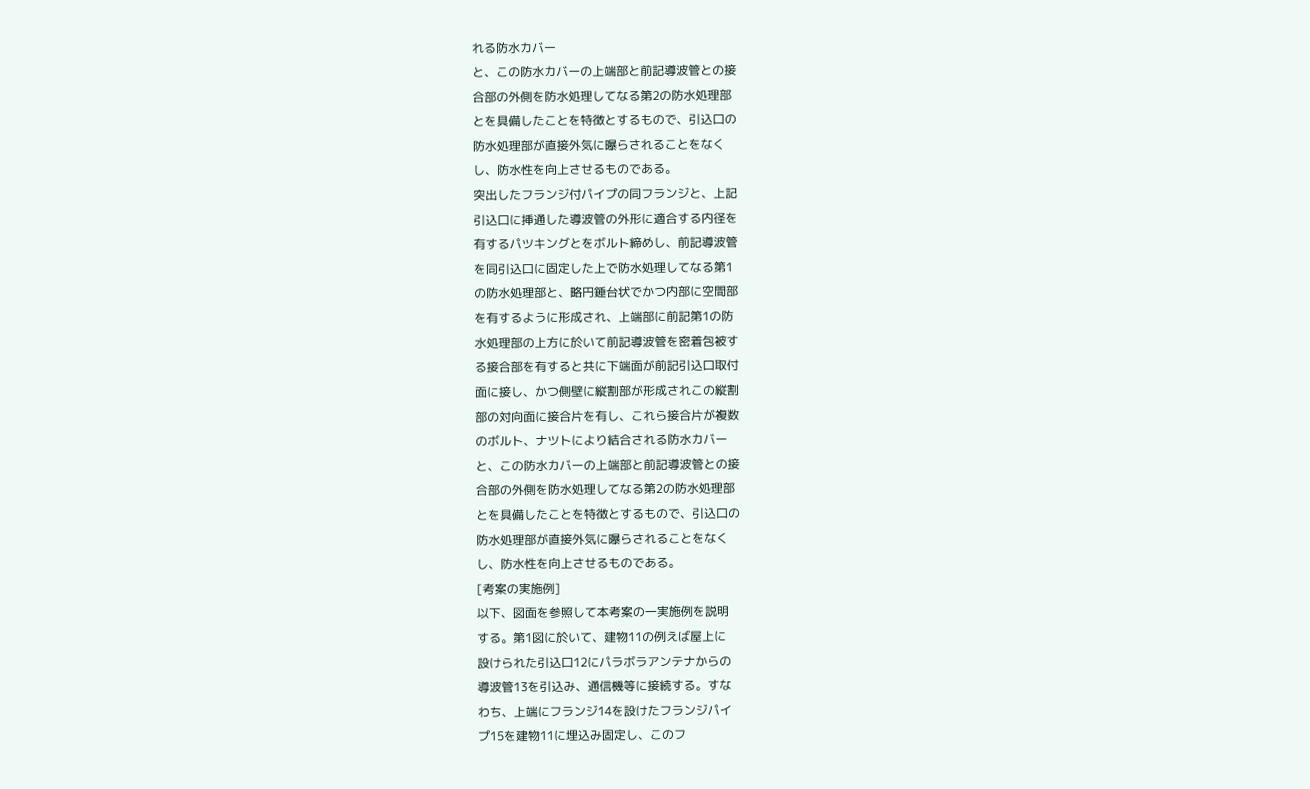れる防水カバー
と、この防水カバーの上端部と前記導波管との接
合部の外側を防水処理してなる第2の防水処理部
とを具備したことを特徴とするもので、引込口の
防水処理部が直接外気に曝らされることをなく
し、防水性を向上させるものである。
突出したフランジ付パイプの同フランジと、上記
引込口に挿通した導波管の外形に適合する内径を
有するパツキングとをボルト締めし、前記導波管
を同引込口に固定した上で防水処理してなる第1
の防水処理部と、略円錘台状でかつ内部に空間部
を有するように形成され、上端部に前記第1の防
水処理部の上方に於いて前記導波管を密着包被す
る接合部を有すると共に下端面が前記引込口取付
面に接し、かつ側壁に縦割部が形成されこの縦割
部の対向面に接合片を有し、これら接合片が複数
のボルト、ナツトにより結合される防水カバー
と、この防水カバーの上端部と前記導波管との接
合部の外側を防水処理してなる第2の防水処理部
とを具備したことを特徴とするもので、引込口の
防水処理部が直接外気に曝らされることをなく
し、防水性を向上させるものである。
[考案の実施例]
以下、図面を参照して本考案の一実施例を説明
する。第1図に於いて、建物11の例えば屋上に
設けられた引込口12にパラボラアンテナからの
導波管13を引込み、通信機等に接続する。すな
わち、上端にフランジ14を設けたフランジパイ
プ15を建物11に埋込み固定し、このフ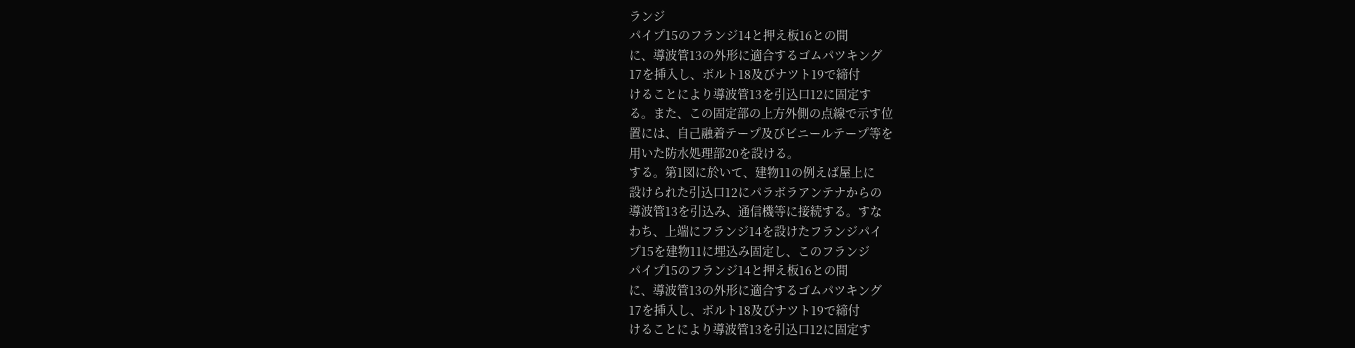ランジ
パイプ15のフランジ14と押え板16との間
に、導波管13の外形に適合するゴムパツキング
17を挿入し、ボルト18及びナツト19で締付
けることにより導波管13を引込口12に固定す
る。また、この固定部の上方外側の点線で示す位
置には、自己融着テープ及びビニールテープ等を
用いた防水処理部20を設ける。
する。第1図に於いて、建物11の例えば屋上に
設けられた引込口12にパラボラアンテナからの
導波管13を引込み、通信機等に接続する。すな
わち、上端にフランジ14を設けたフランジパイ
プ15を建物11に埋込み固定し、このフランジ
パイプ15のフランジ14と押え板16との間
に、導波管13の外形に適合するゴムパツキング
17を挿入し、ボルト18及びナツト19で締付
けることにより導波管13を引込口12に固定す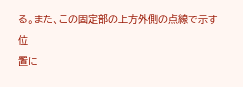る。また、この固定部の上方外側の点線で示す位
置に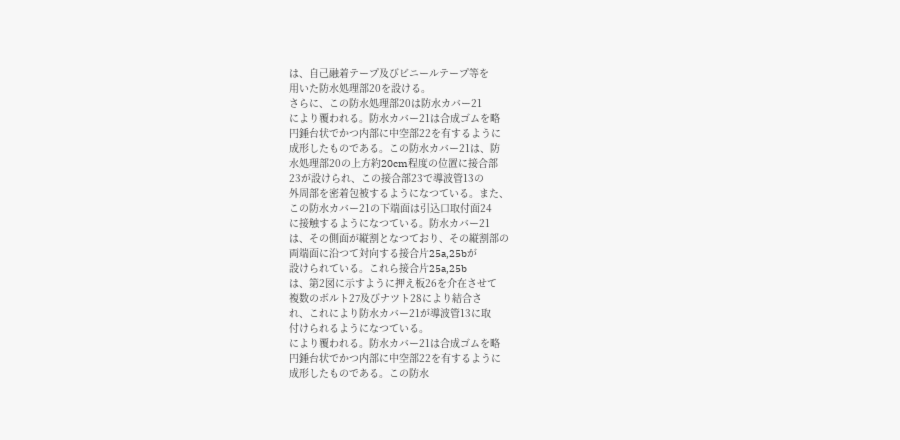は、自己融着テープ及びビニールテープ等を
用いた防水処理部20を設ける。
さらに、この防水処理部20は防水カバー21
により覆われる。防水カバー21は合成ゴムを略
円錘台状でかつ内部に中空部22を有するように
成形したものである。この防水カバー21は、防
水処理部20の上方約20cm程度の位置に接合部
23が設けられ、この接合部23で導波管13の
外周部を密着包被するようになつている。また、
この防水カバー21の下端面は引込口取付面24
に接触するようになつている。防水カバー21
は、その側面が縦割となつており、その縦割部の
両端面に沿つて対向する接合片25a,25bが
設けられている。これら接合片25a,25b
は、第2図に示すように押え板26を介在させて
複数のボルト27及びナツト28により結合さ
れ、これにより防水カバー21が導波管13に取
付けられるようになつている。
により覆われる。防水カバー21は合成ゴムを略
円錘台状でかつ内部に中空部22を有するように
成形したものである。この防水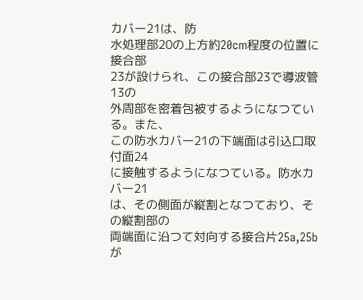カバー21は、防
水処理部20の上方約20cm程度の位置に接合部
23が設けられ、この接合部23で導波管13の
外周部を密着包被するようになつている。また、
この防水カバー21の下端面は引込口取付面24
に接触するようになつている。防水カバー21
は、その側面が縦割となつており、その縦割部の
両端面に沿つて対向する接合片25a,25bが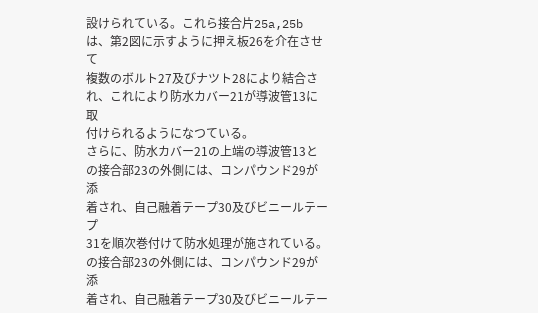設けられている。これら接合片25a,25b
は、第2図に示すように押え板26を介在させて
複数のボルト27及びナツト28により結合さ
れ、これにより防水カバー21が導波管13に取
付けられるようになつている。
さらに、防水カバー21の上端の導波管13と
の接合部23の外側には、コンパウンド29が添
着され、自己融着テープ30及びビニールテープ
31を順次巻付けて防水処理が施されている。
の接合部23の外側には、コンパウンド29が添
着され、自己融着テープ30及びビニールテー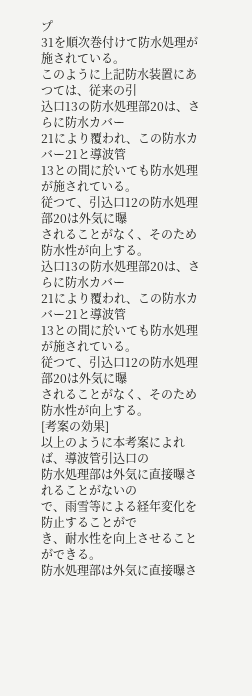プ
31を順次巻付けて防水処理が施されている。
このように上記防水装置にあつては、従来の引
込口13の防水処理部20は、さらに防水カバー
21により覆われ、この防水カバー21と導波管
13との間に於いても防水処理が施されている。
従つて、引込口12の防水処理部20は外気に曝
されることがなく、そのため防水性が向上する。
込口13の防水処理部20は、さらに防水カバー
21により覆われ、この防水カバー21と導波管
13との間に於いても防水処理が施されている。
従つて、引込口12の防水処理部20は外気に曝
されることがなく、そのため防水性が向上する。
[考案の効果]
以上のように本考案によれば、導波管引込口の
防水処理部は外気に直接曝されることがないの
で、雨雪等による経年変化を防止することがで
き、耐水性を向上させることができる。
防水処理部は外気に直接曝さ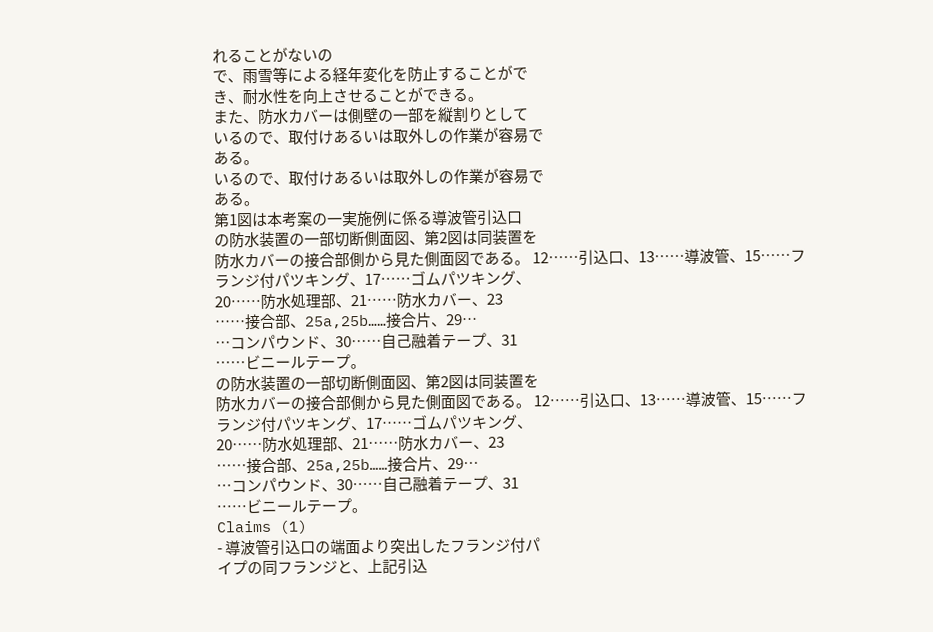れることがないの
で、雨雪等による経年変化を防止することがで
き、耐水性を向上させることができる。
また、防水カバーは側壁の一部を縦割りとして
いるので、取付けあるいは取外しの作業が容易で
ある。
いるので、取付けあるいは取外しの作業が容易で
ある。
第1図は本考案の一実施例に係る導波管引込口
の防水装置の一部切断側面図、第2図は同装置を
防水カバーの接合部側から見た側面図である。 12……引込口、13……導波管、15……フ
ランジ付パツキング、17……ゴムパツキング、
20……防水処理部、21……防水カバー、23
……接合部、25a,25b……接合片、29…
…コンパウンド、30……自己融着テープ、31
……ビニールテープ。
の防水装置の一部切断側面図、第2図は同装置を
防水カバーの接合部側から見た側面図である。 12……引込口、13……導波管、15……フ
ランジ付パツキング、17……ゴムパツキング、
20……防水処理部、21……防水カバー、23
……接合部、25a,25b……接合片、29…
…コンパウンド、30……自己融着テープ、31
……ビニールテープ。
Claims (1)
- 導波管引込口の端面より突出したフランジ付パ
イプの同フランジと、上記引込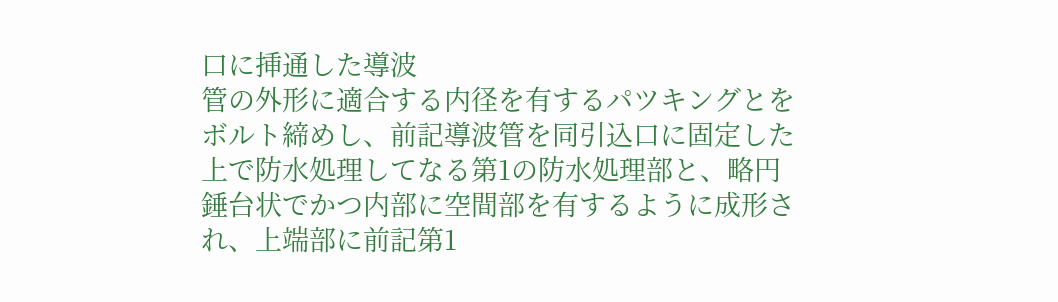口に挿通した導波
管の外形に適合する内径を有するパツキングとを
ボルト締めし、前記導波管を同引込口に固定した
上で防水処理してなる第1の防水処理部と、略円
錘台状でかつ内部に空間部を有するように成形さ
れ、上端部に前記第1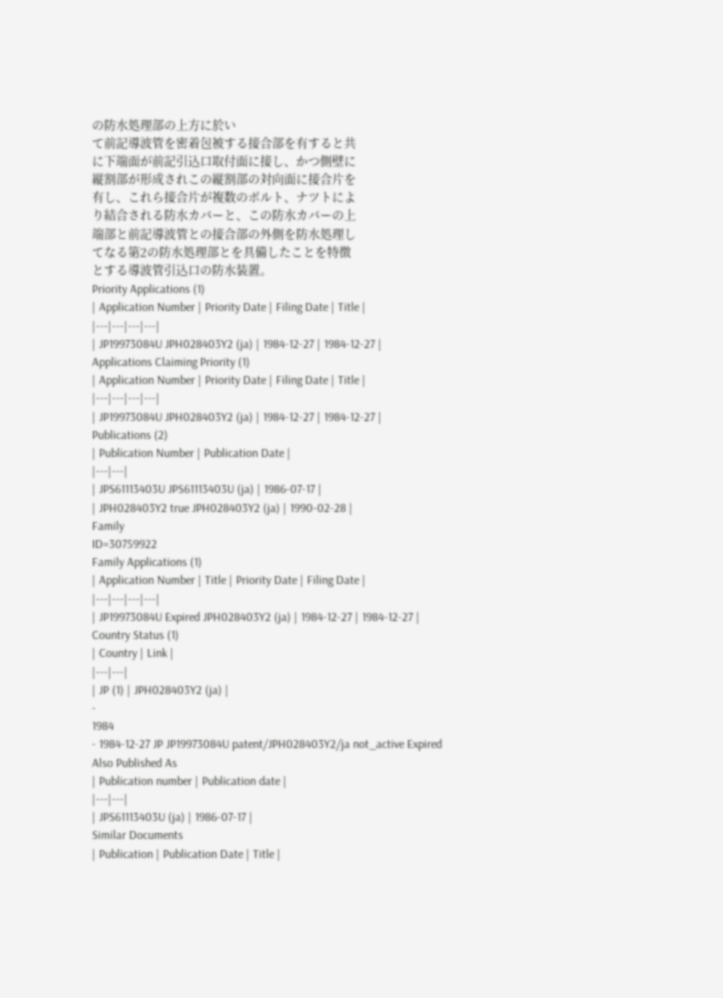の防水処理部の上方に於い
て前記導波管を密着包被する接合部を有すると共
に下端面が前記引込口取付面に接し、かつ側壁に
縦割部が形成されこの縦割部の対向面に接合片を
有し、これら接合片が複数のボルト、ナツトによ
り結合される防水カバーと、この防水カバーの上
端部と前記導波管との接合部の外側を防水処理し
てなる第2の防水処理部とを具備したことを特徴
とする導波管引込口の防水装置。
Priority Applications (1)
| Application Number | Priority Date | Filing Date | Title |
|---|---|---|---|
| JP19973084U JPH028403Y2 (ja) | 1984-12-27 | 1984-12-27 |
Applications Claiming Priority (1)
| Application Number | Priority Date | Filing Date | Title |
|---|---|---|---|
| JP19973084U JPH028403Y2 (ja) | 1984-12-27 | 1984-12-27 |
Publications (2)
| Publication Number | Publication Date |
|---|---|
| JPS61113403U JPS61113403U (ja) | 1986-07-17 |
| JPH028403Y2 true JPH028403Y2 (ja) | 1990-02-28 |
Family
ID=30759922
Family Applications (1)
| Application Number | Title | Priority Date | Filing Date |
|---|---|---|---|
| JP19973084U Expired JPH028403Y2 (ja) | 1984-12-27 | 1984-12-27 |
Country Status (1)
| Country | Link |
|---|---|
| JP (1) | JPH028403Y2 (ja) |
-
1984
- 1984-12-27 JP JP19973084U patent/JPH028403Y2/ja not_active Expired
Also Published As
| Publication number | Publication date |
|---|---|
| JPS61113403U (ja) | 1986-07-17 |
Similar Documents
| Publication | Publication Date | Title |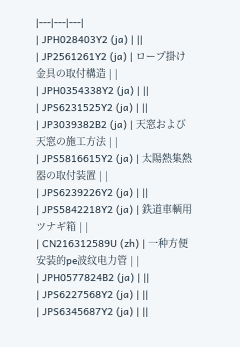|---|---|---|
| JPH028403Y2 (ja) | ||
| JP2561261Y2 (ja) | ロープ掛け金具の取付構造 | |
| JPH0354338Y2 (ja) | ||
| JPS6231525Y2 (ja) | ||
| JP3039382B2 (ja) | 天窓および天窓の施工方法 | |
| JPS5816615Y2 (ja) | 太陽熱集熱器の取付装置 | |
| JPS6239226Y2 (ja) | ||
| JPS5842218Y2 (ja) | 鉄道車輌用ツナギ箱 | |
| CN216312589U (zh) | 一种方便安装的pe波纹电力管 | |
| JPH0577824B2 (ja) | ||
| JPS6227568Y2 (ja) | ||
| JPS6345687Y2 (ja) | ||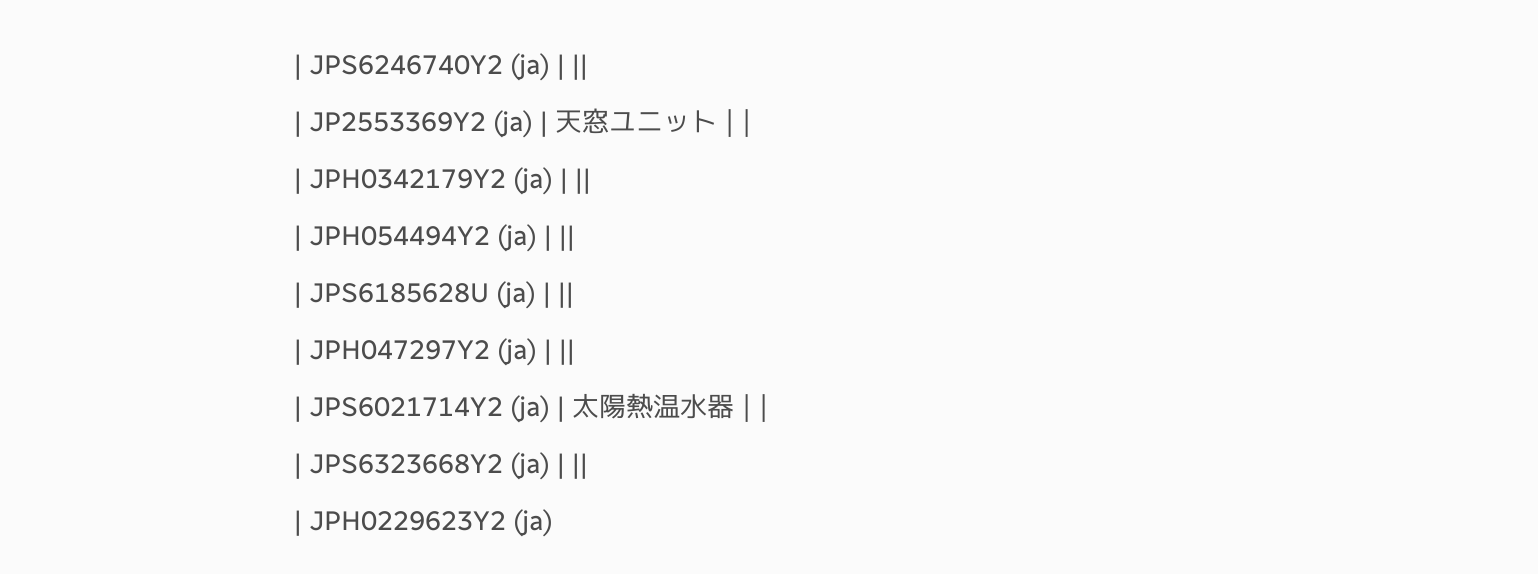| JPS6246740Y2 (ja) | ||
| JP2553369Y2 (ja) | 天窓ユニット | |
| JPH0342179Y2 (ja) | ||
| JPH054494Y2 (ja) | ||
| JPS6185628U (ja) | ||
| JPH047297Y2 (ja) | ||
| JPS6021714Y2 (ja) | 太陽熱温水器 | |
| JPS6323668Y2 (ja) | ||
| JPH0229623Y2 (ja)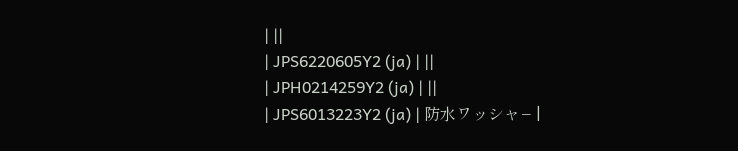| ||
| JPS6220605Y2 (ja) | ||
| JPH0214259Y2 (ja) | ||
| JPS6013223Y2 (ja) | 防水ワッシャ− |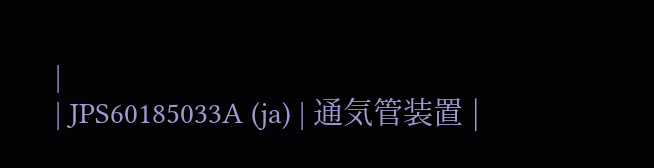|
| JPS60185033A (ja) | 通気管装置 |